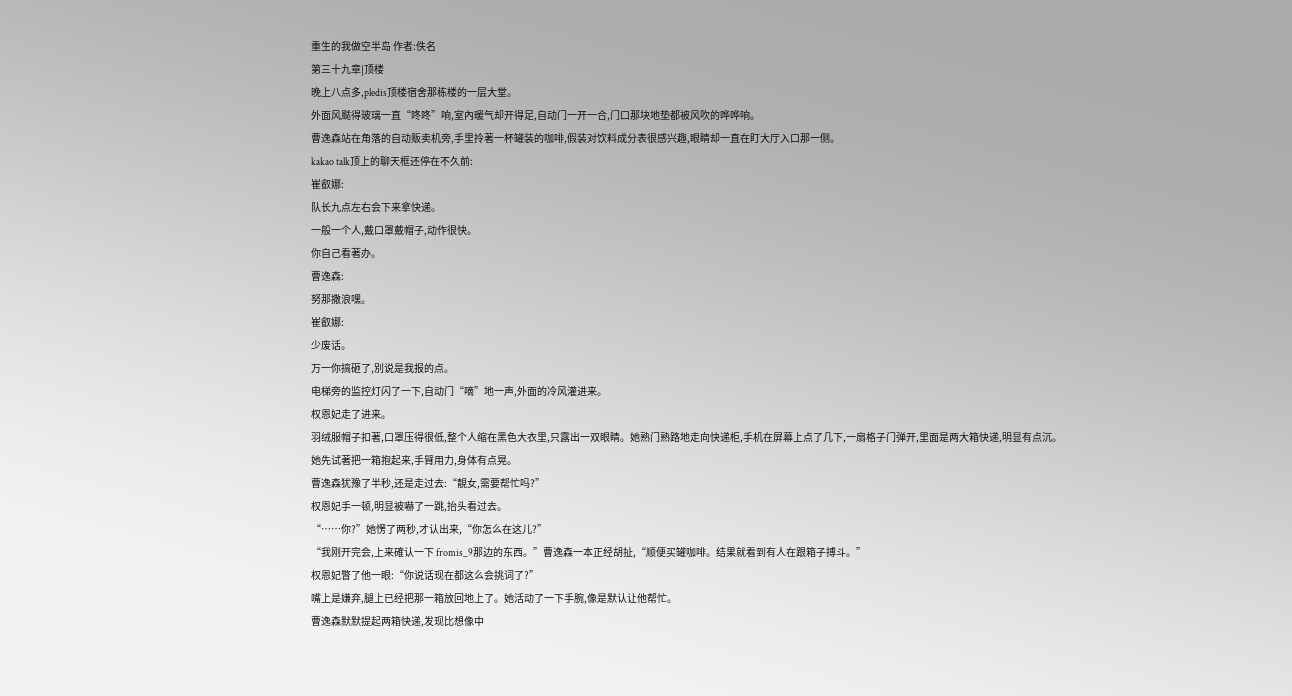重生的我做空半岛 作者:佚名
第三十九章|顶楼
晚上八点多,pledis顶楼宿舍那栋楼的一层大堂。
外面风颳得玻璃一直“咚咚”响,室內暖气却开得足,自动门一开一合,门口那块地垫都被风吹的哗哗响。
曹逸森站在角落的自动贩卖机旁,手里拎著一杯罐装的咖啡,假装对饮料成分表很感兴趣,眼睛却一直在盯大厅入口那一侧。
kakao talk顶上的聊天框还停在不久前:
崔叡娜:
队长九点左右会下来拿快递。
一般一个人,戴口罩戴帽子,动作很快。
你自己看著办。
曹逸森:
努那撒浪嘿。
崔叡娜:
少废话。
万一你搞砸了,別说是我报的点。
电梯旁的监控灯闪了一下,自动门“嘀”地一声,外面的冷风灌进来。
权恩妃走了进来。
羽绒服帽子扣著,口罩压得很低,整个人缩在黑色大衣里,只露出一双眼睛。她熟门熟路地走向快递柜,手机在屏幕上点了几下,一扇格子门弹开,里面是两大箱快递,明显有点沉。
她先试著把一箱抱起来,手臂用力,身体有点晃。
曹逸森犹豫了半秒,还是走过去:“靚女,需要帮忙吗?”
权恩妃手一顿,明显被嚇了一跳,抬头看过去。
“……你?”她愣了两秒,才认出来,“你怎么在这儿?”
“我刚开完会,上来確认一下 fromis_9那边的东西。”曹逸森一本正经胡扯,“顺便买罐咖啡。结果就看到有人在跟箱子搏斗。”
权恩妃瞥了他一眼:“你说话现在都这么会挑词了?”
嘴上是嫌弃,腿上已经把那一箱放回地上了。她活动了一下手腕,像是默认让他帮忙。
曹逸森默默提起两箱快递,发现比想像中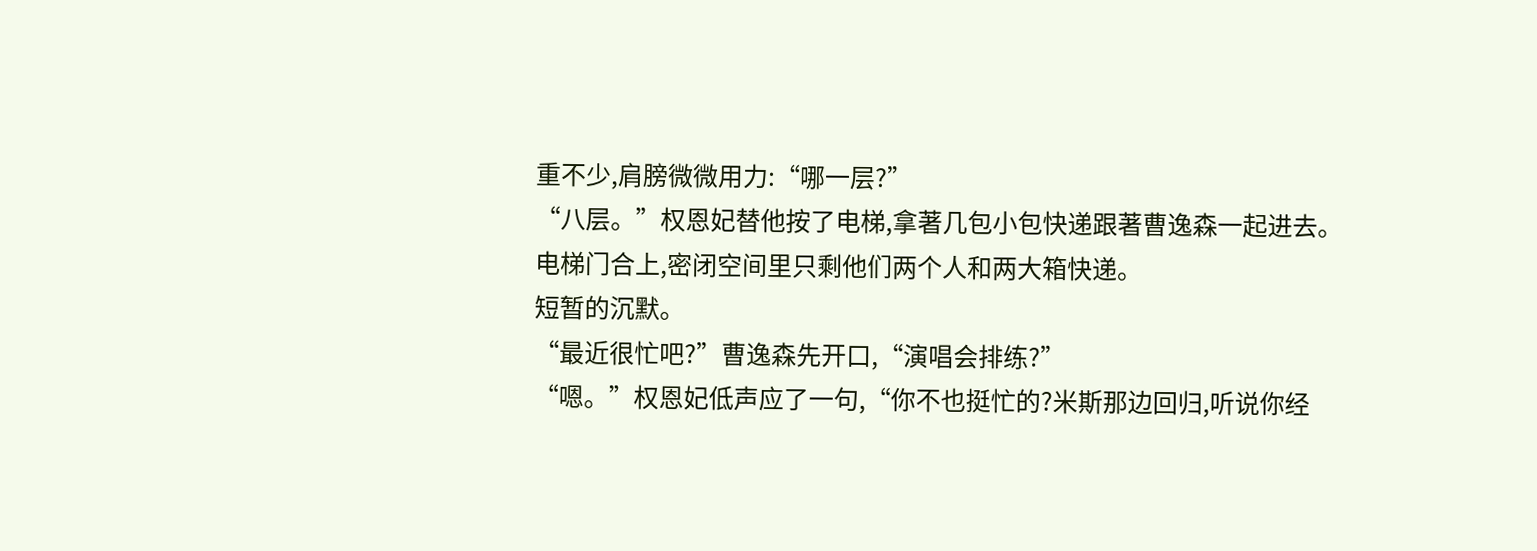重不少,肩膀微微用力:“哪一层?”
“八层。”权恩妃替他按了电梯,拿著几包小包快递跟著曹逸森一起进去。
电梯门合上,密闭空间里只剩他们两个人和两大箱快递。
短暂的沉默。
“最近很忙吧?”曹逸森先开口,“演唱会排练?”
“嗯。”权恩妃低声应了一句,“你不也挺忙的?米斯那边回归,听说你经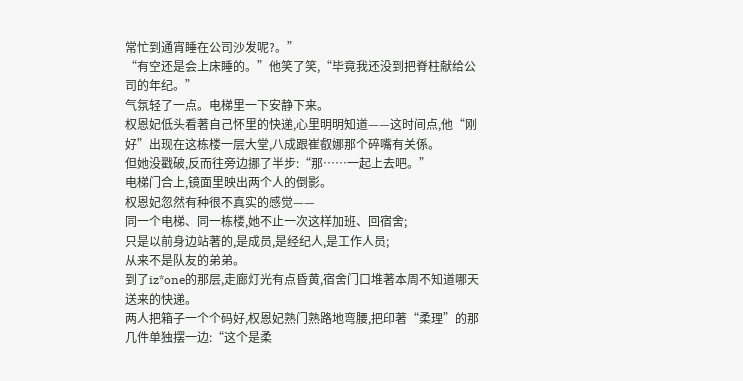常忙到通宵睡在公司沙发呢?。”
“有空还是会上床睡的。”他笑了笑,“毕竟我还没到把脊柱献给公司的年纪。”
气氛轻了一点。电梯里一下安静下来。
权恩妃低头看著自己怀里的快递,心里明明知道——这时间点,他“刚好”出现在这栋楼一层大堂,八成跟崔叡娜那个碎嘴有关係。
但她没戳破,反而往旁边挪了半步:“那……一起上去吧。”
电梯门合上,镜面里映出两个人的倒影。
权恩妃忽然有种很不真实的感觉——
同一个电梯、同一栋楼,她不止一次这样加班、回宿舍;
只是以前身边站著的,是成员,是经纪人,是工作人员;
从来不是队友的弟弟。
到了iz*one的那层,走廊灯光有点昏黄,宿舍门口堆著本周不知道哪天送来的快递。
两人把箱子一个个码好,权恩妃熟门熟路地弯腰,把印著“柔理”的那几件单独摆一边:“这个是柔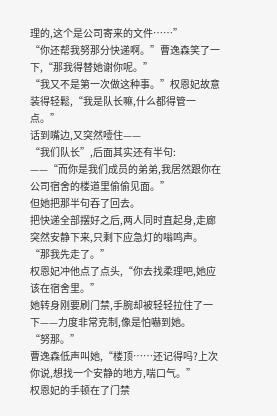理的,这个是公司寄来的文件……”
“你还帮我努那分快递啊。”曹逸森笑了一下,“那我得替她谢你呢。”
“我又不是第一次做这种事。”权恩妃故意装得轻鬆,“我是队长嘛,什么都得管一点。”
话到嘴边,又突然噎住——
“我们队长”,后面其实还有半句:
——“而你是我们成员的弟弟,我居然跟你在公司宿舍的楼道里偷偷见面。”
但她把那半句吞了回去。
把快递全部摆好之后,两人同时直起身,走廊突然安静下来,只剩下应急灯的嗡鸣声。
“那我先走了。”
权恩妃冲他点了点头,“你去找柔理吧,她应该在宿舍里。”
她转身刚要刷门禁,手腕却被轻轻拉住了一下——力度非常克制,像是怕嚇到她。
“努那。”
曹逸森低声叫她,“楼顶……还记得吗?上次你说,想找一个安静的地方,喘口气。”
权恩妃的手顿在了门禁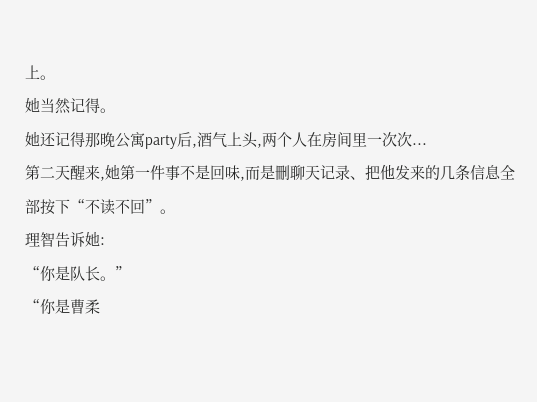上。
她当然记得。
她还记得那晚公寓party后,酒气上头,两个人在房间里一次次...
第二天醒来,她第一件事不是回味,而是刪聊天记录、把他发来的几条信息全部按下“不读不回”。
理智告诉她:
“你是队长。”
“你是曹柔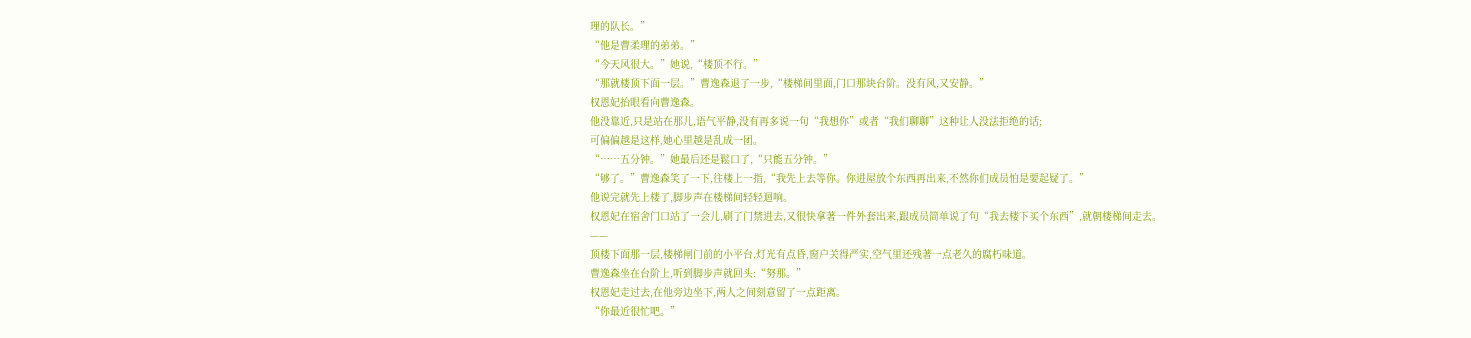理的队长。”
“他是曹柔理的弟弟。”
“今天风很大。”她说,“楼顶不行。”
“那就楼顶下面一层。”曹逸森退了一步,“楼梯间里面,门口那块台阶。没有风,又安静。”
权恩妃抬眼看向曹逸森。
他没靠近,只是站在那儿,语气平静,没有再多说一句“我想你”或者“我们聊聊”这种让人没法拒绝的话;
可偏偏越是这样,她心里越是乱成一团。
“……五分钟。”她最后还是鬆口了,“只能五分钟。”
“够了。”曹逸森笑了一下,往楼上一指,“我先上去等你。你进屋放个东西再出来,不然你们成员怕是要起疑了。”
他说完就先上楼了,脚步声在楼梯间轻轻迴响。
权恩妃在宿舍门口站了一会儿,刷了门禁进去,又很快拿著一件外套出来,跟成员简单说了句“我去楼下买个东西”,就朝楼梯间走去。
——
顶楼下面那一层,楼梯闸门前的小平台,灯光有点昏,窗户关得严实,空气里还残著一点老久的腐朽味道。
曹逸森坐在台阶上,听到脚步声就回头:“努那。”
权恩妃走过去,在他旁边坐下,两人之间刻意留了一点距离。
“你最近很忙吧。”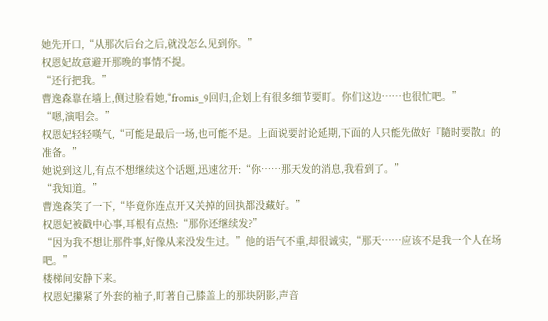她先开口,“从那次后台之后,就没怎么见到你。”
权恩妃故意避开那晚的事情不提。
“还行把我。”
曹逸森靠在墙上,侧过脸看她,“fromis_9回归,企划上有很多细节要盯。你们这边……也很忙吧。”
“嗯,演唱会。”
权恩妃轻轻嘆气,“可能是最后一场,也可能不是。上面说要討论延期,下面的人只能先做好『隨时要散』的准备。”
她说到这儿,有点不想继续这个话题,迅速岔开:“你……那天发的消息,我看到了。”
“我知道。”
曹逸森笑了一下,“毕竟你连点开又关掉的回执都没藏好。”
权恩妃被戳中心事,耳根有点热:“那你还继续发?”
“因为我不想让那件事,好像从来没发生过。”他的语气不重,却很诚实,“那天……应该不是我一个人在场吧。”
楼梯间安静下来。
权恩妃攥紧了外套的袖子,盯著自己膝盖上的那块阴影,声音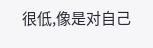很低,像是对自己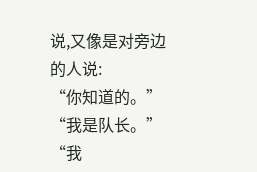说,又像是对旁边的人说:
“你知道的。”
“我是队长。”
“我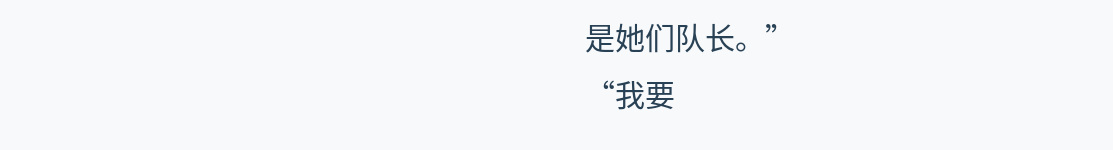是她们队长。”
“我要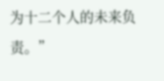为十二个人的未来负责。”